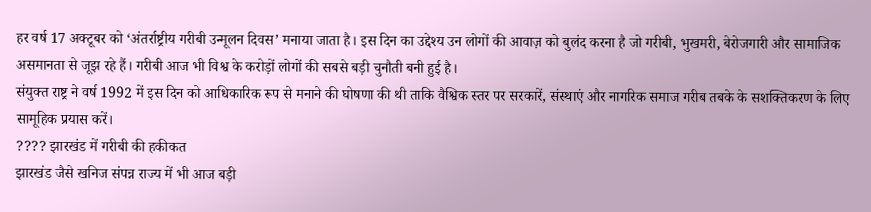हर वर्ष 17 अक्टूबर को ‘अंतर्राष्ट्रीय गरीबी उन्मूलन दिवस’ मनाया जाता है। इस दिन का उद्देश्य उन लोगों की आवाज़ को बुलंद करना है जो गरीबी, भुखमरी, बेरोजगारी और सामाजिक असमानता से जूझ रहे हैं। गरीबी आज भी विश्व के करोड़ों लोगों की सबसे बड़ी चुनौती बनी हुई है।
संयुक्त राष्ट्र ने वर्ष 1992 में इस दिन को आधिकारिक रूप से मनाने की घोषणा की थी ताकि वैश्विक स्तर पर सरकारें, संस्थाएं और नागरिक समाज गरीब तबके के सशक्तिकरण के लिए सामूहिक प्रयास करें।
???? झारखंड में गरीबी की हकीकत
झारखंड जैसे खनिज संपन्न राज्य में भी आज बड़ी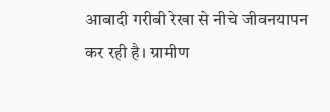आबादी गरीबी रेखा से नीचे जीवनयापन कर रही है। ग्रामीण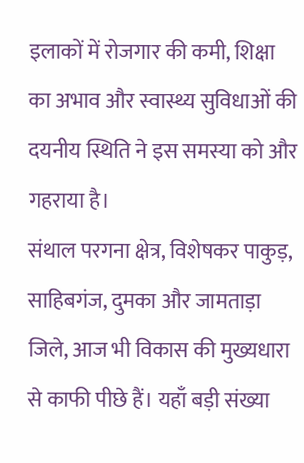इलाकों में रोजगार की कमी, शिक्षा का अभाव और स्वास्थ्य सुविधाओं की दयनीय स्थिति ने इस समस्या को और गहराया है।
संथाल परगना क्षेत्र, विशेषकर पाकुड़, साहिबगंज, दुमका और जामताड़ा जिले, आज भी विकास की मुख्यधारा से काफी पीछे हैं। यहाँ बड़ी संख्या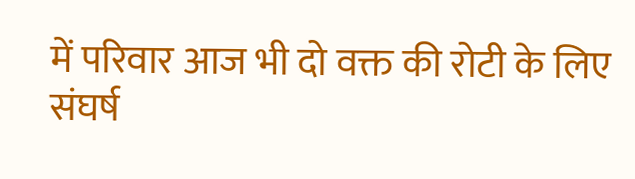में परिवार आज भी दो वक्त की रोटी के लिए संघर्ष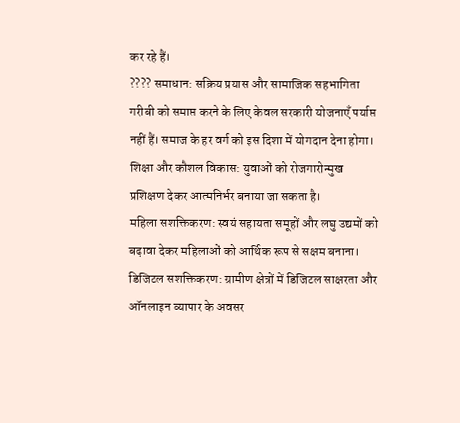कर रहे हैं।
???? समाधान: सक्रिय प्रयास और सामाजिक सहभागिता
गरीबी को समाप्त करने के लिए केवल सरकारी योजनाएँ पर्याप्त नहीं हैं। समाज के हर वर्ग को इस दिशा में योगदान देना होगा।
शिक्षा और कौशल विकास: युवाओं को रोजगारोन्मुख प्रशिक्षण देकर आत्मनिर्भर बनाया जा सकता है।
महिला सशक्तिकरण: स्वयं सहायता समूहों और लघु उद्यमों को बढ़ावा देकर महिलाओं को आर्थिक रूप से सक्षम बनाना।
डिजिटल सशक्तिकरण: ग्रामीण क्षेत्रों में डिजिटल साक्षरता और ऑनलाइन व्यापार के अवसर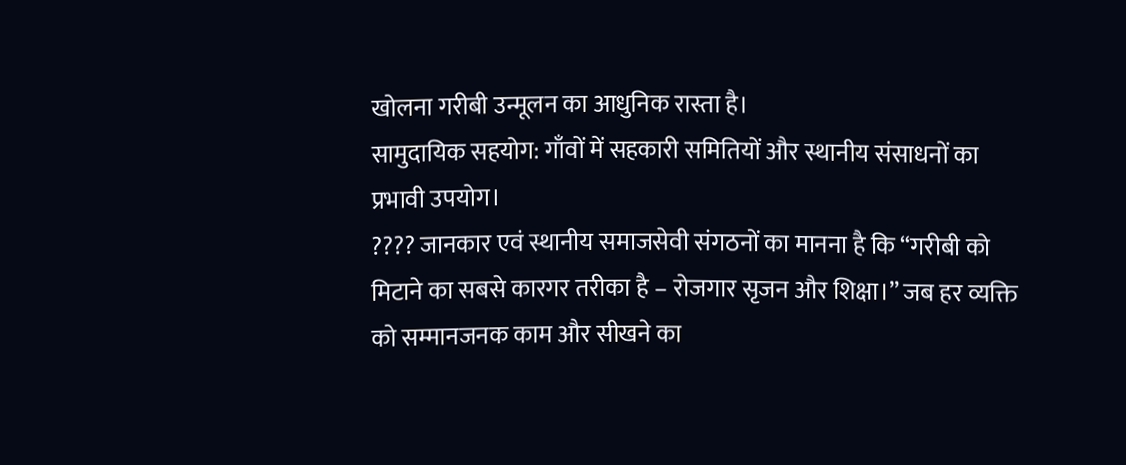खोलना गरीबी उन्मूलन का आधुनिक रास्ता है।
सामुदायिक सहयोग: गाँवों में सहकारी समितियों और स्थानीय संसाधनों का प्रभावी उपयोग।
???? जानकार एवं स्थानीय समाजसेवी संगठनों का मानना है कि “गरीबी को मिटाने का सबसे कारगर तरीका है – रोजगार सृजन और शिक्षा।” जब हर व्यक्ति को सम्मानजनक काम और सीखने का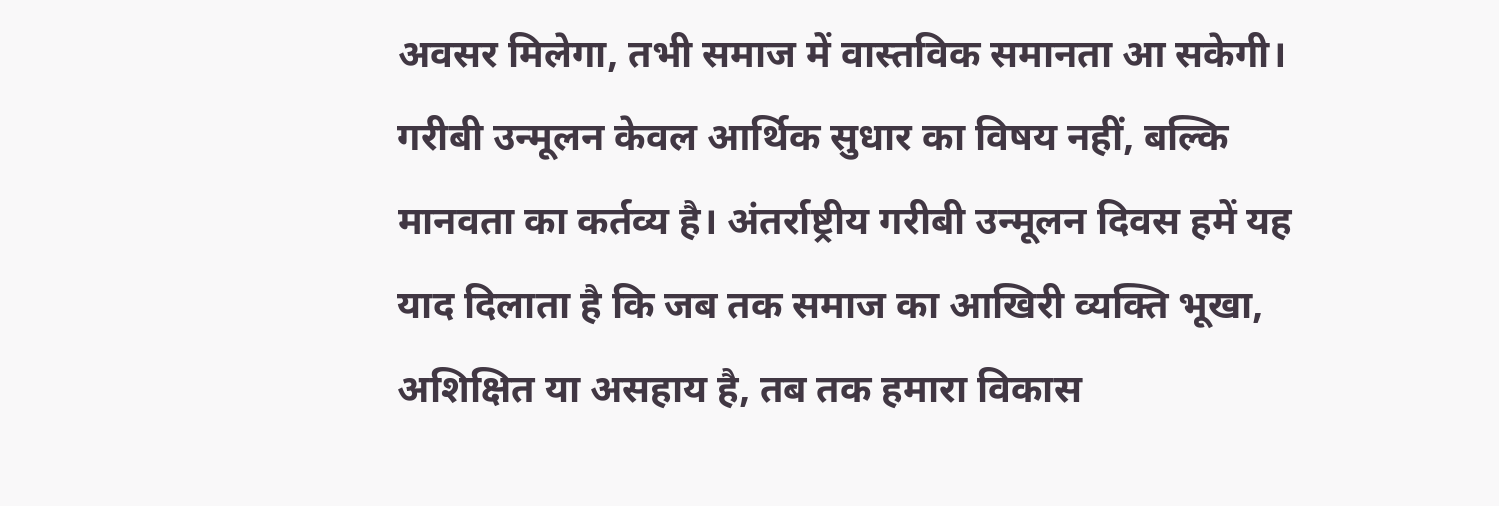अवसर मिलेगा, तभी समाज में वास्तविक समानता आ सकेगी।
गरीबी उन्मूलन केवल आर्थिक सुधार का विषय नहीं, बल्कि मानवता का कर्तव्य है। अंतर्राष्ट्रीय गरीबी उन्मूलन दिवस हमें यह याद दिलाता है कि जब तक समाज का आखिरी व्यक्ति भूखा, अशिक्षित या असहाय है, तब तक हमारा विकास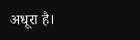अधूरा है।